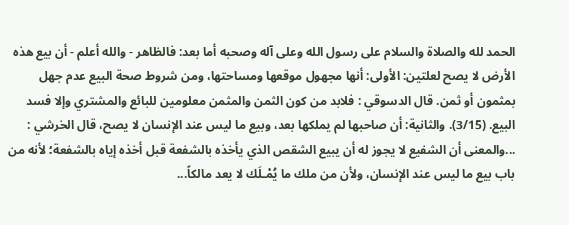الحمد لله والصلاة والسلام على رسول الله وعلى آله وصحبه أما بعد: فالظاهر - والله أعلم - أن بيع هذه الأرض لا يصح لعلتين: الأولى: أنها مجهول موقعها ومساحتها، ومن شروط صحة البيع عدم جهل بمثمون أو ثمن. قال الدسوقي : فلابد من كون الثمن والمثمن معلومين للبائع والمشتري وإلا فسد البيع. (3/15). والثانية: أن صاحبها لم يملكها بعد، وبيع ما ليس عند الإنسان لا يصح، قال الخرشي : ...والمعنى أن الشفيع لا يجوز له أن يبيع الشقص الذي يأخذه بالشفعة قبل أخذه إياه بالشفعة؛ لأنه من باب بيع ما ليس عند الإنسان، ولأن من ملك ما يُمْـلَك لا يعد مالكاً...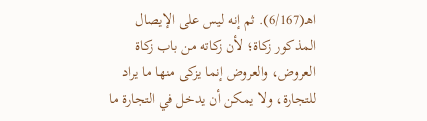اهـ(6/167). ثم إنه ليس على الإيصال المذكور زكاة؛ لأن زكاته من باب زكاة العروض، والعروض إنما يزكى منها ما يراد للتجارة، ولا يمكن أن يدخل في التجارة ما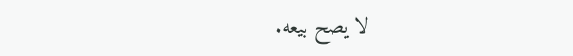لا يصح بيعه.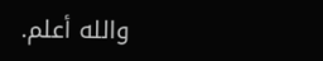والله أعلم.